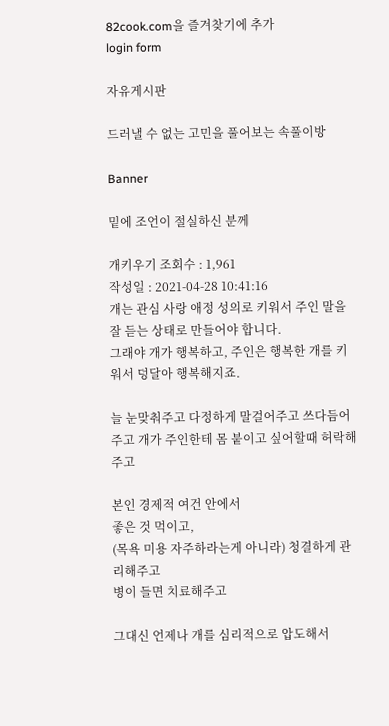82cook.com을 즐겨찾기에 추가
login form

자유게시판

드러낼 수 없는 고민을 풀어보는 속풀이방

Banner

밑에 조언이 절실하신 분께

개키우기 조회수 : 1,961
작성일 : 2021-04-28 10:41:16
개는 관심 사랑 애정 성의로 키워서 주인 말을 잘 듣는 상태로 만들어야 합니다.
그래야 개가 행복하고, 주인은 행복한 개를 키워서 덩달아 행복해지죠.

늘 눈맞춰주고 다정하게 말걸어주고 쓰다듬어주고 개가 주인한테 몸 붙이고 싶어할때 허락해주고

본인 경제적 여건 안에서
좋은 것 먹이고,
(목욕 미용 자주하라는게 아니라) 청결하게 관리해주고
병이 들면 치료해주고

그대신 언제나 개를 심리적으로 압도해서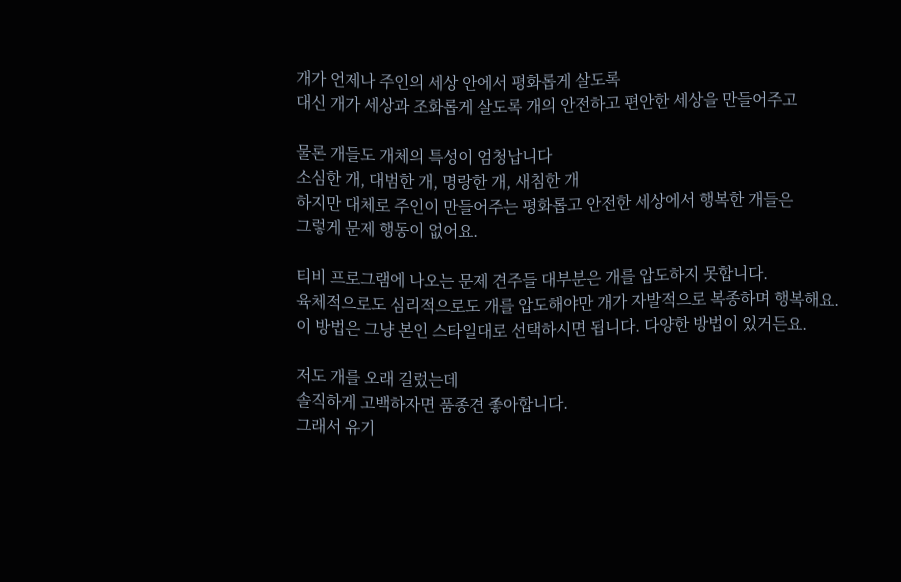개가 언제나 주인의 세상 안에서 평화롭게 살도록
대신 개가 세상과 조화롭게 살도록 개의 안전하고 편안한 세상을 만들어주고

물론 개들도 개체의 특성이 엄청납니다
소심한 개, 대범한 개, 명랑한 개, 새침한 개
하지만 대체로 주인이 만들어주는 평화롭고 안전한 세상에서 행복한 개들은
그렇게 문제 행동이 없어요.

티비 프로그램에 나오는 문제 견주들 대부분은 개를 압도하지 못합니다.
육체적으로도 심리적으로도 개를 압도해야만 개가 자발적으로 복종하며 행복해요.
이 방법은 그냥 본인 스타일대로 선택하시면 됩니다. 다양한 방법이 있거든요.

저도 개를 오래 길렀는데
솔직하게 고백하자면 품종견 좋아합니다.
그래서 유기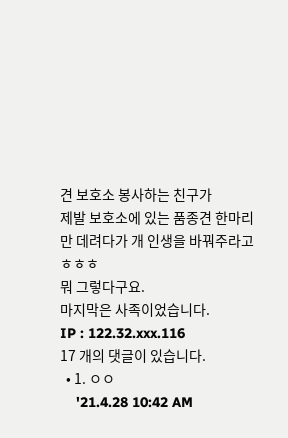견 보호소 봉사하는 친구가
제발 보호소에 있는 품종견 한마리만 데려다가 개 인생을 바꿔주라고 ㅎㅎㅎ
뭐 그렇다구요.
마지막은 사족이었습니다.
IP : 122.32.xxx.116
17 개의 댓글이 있습니다.
  • 1. ㅇㅇ
    '21.4.28 10:42 AM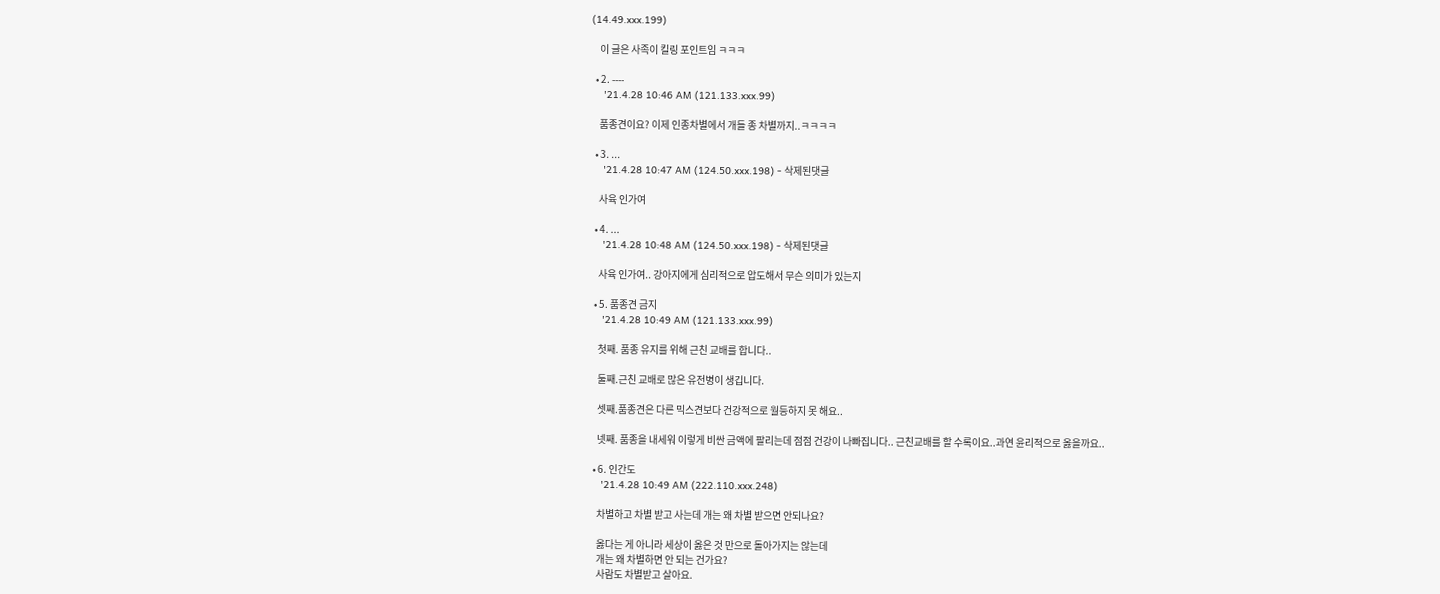(14.49.xxx.199)

    이 글은 사족이 킬링 포인트임 ㅋㅋㅋ

  • 2. ----
    '21.4.28 10:46 AM (121.133.xxx.99)

    품종견이요? 이제 인종차별에서 개들 종 차별까지..ㅋㅋㅋㅋ

  • 3. ...
    '21.4.28 10:47 AM (124.50.xxx.198) - 삭제된댓글

    사육 인가여

  • 4. ...
    '21.4.28 10:48 AM (124.50.xxx.198) - 삭제된댓글

    사육 인가여.. 강아지에게 심리적으로 압도해서 무슨 의미가 있는지

  • 5. 품종견 금지
    '21.4.28 10:49 AM (121.133.xxx.99)

    첫째. 품종 유지를 위해 근친 교배를 합니다..

    둘째.근친 교배로 많은 유전병이 생깁니다.

    셋째.품종견은 다른 믹스견보다 건강적으로 월등하지 못 해요..

    넷째. 품종을 내세워 이렇게 비싼 금액에 팔리는데 점점 건강이 나빠집니다.. 근친교배를 할 수록이요..과연 윤리적으로 옳을까요..

  • 6. 인간도
    '21.4.28 10:49 AM (222.110.xxx.248)

    차별하고 차별 받고 사는데 개는 왜 차별 받으면 안되나요?

    옳다는 게 아니라 세상이 옳은 것 만으로 돌아가지는 않는데
    개는 왜 차별하면 안 되는 건가요?
    사람도 차별받고 살아요.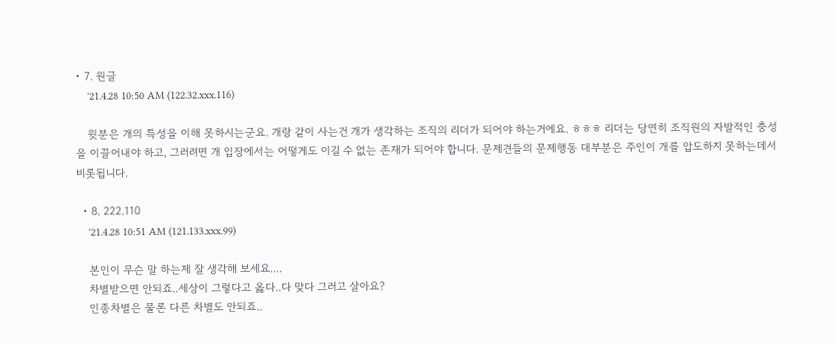• 7. 원글
    '21.4.28 10:50 AM (122.32.xxx.116)

    윗분은 개의 특성을 이해 못하시는군요. 개랑 같이 사는건 개가 생각하는 조직의 리더가 되어야 하는거에요. ㅎㅎㅎ 리더는 당연히 조직원의 자발적인 충성을 이끌어내야 하고, 그러려면 개 입장에서는 어떻게도 이길 수 없는 존재가 되어야 합니다. 문제견들의 문제행동 대부분은 주인이 개를 압도하지 못하는데서 비롯됩니다.

  • 8. 222.110
    '21.4.28 10:51 AM (121.133.xxx.99)

    본인이 무슨 말 하는제 잘 생각해 보세요....
    차별받으면 안되죠..세상이 그렇다고 옳다..다 맞다 그러고 살아요?
    인종차별은 물론 다른 차별도 안되죠..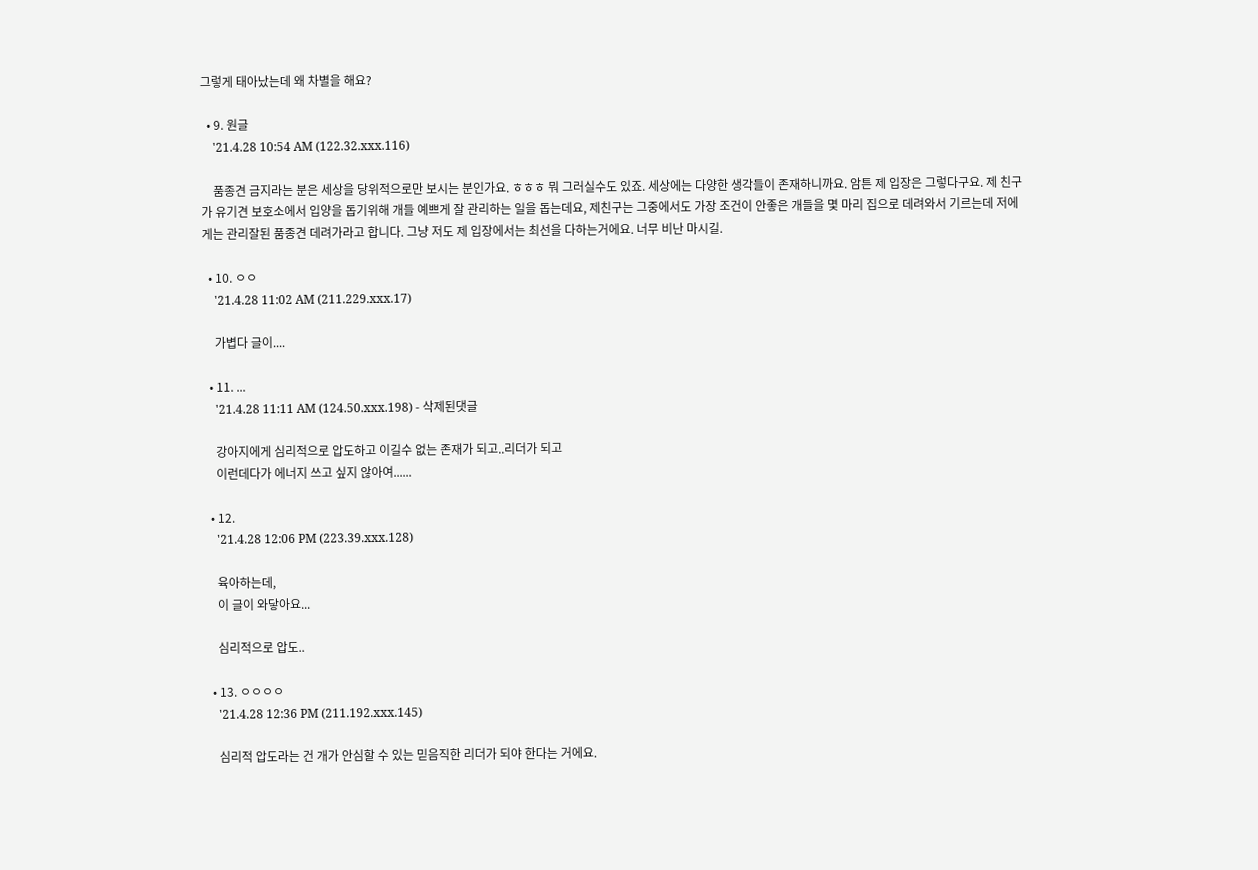그렇게 태아났는데 왜 차별을 해요?

  • 9. 원글
    '21.4.28 10:54 AM (122.32.xxx.116)

    품종견 금지라는 분은 세상을 당위적으로만 보시는 분인가요. ㅎㅎㅎ 뭐 그러실수도 있죠. 세상에는 다양한 생각들이 존재하니까요. 암튼 제 입장은 그렇다구요. 제 친구가 유기견 보호소에서 입양을 돕기위해 개들 예쁘게 잘 관리하는 일을 돕는데요, 제친구는 그중에서도 가장 조건이 안좋은 개들을 몇 마리 집으로 데려와서 기르는데 저에게는 관리잘된 품종견 데려가라고 합니다. 그냥 저도 제 입장에서는 최선을 다하는거에요. 너무 비난 마시길.

  • 10. ㅇㅇ
    '21.4.28 11:02 AM (211.229.xxx.17)

    가볍다 글이....

  • 11. ...
    '21.4.28 11:11 AM (124.50.xxx.198) - 삭제된댓글

    강아지에게 심리적으로 압도하고 이길수 없는 존재가 되고..리더가 되고
    이런데다가 에너지 쓰고 싶지 않아여......

  • 12.
    '21.4.28 12:06 PM (223.39.xxx.128)

    육아하는데,
    이 글이 와닿아요...

    심리적으로 압도..

  • 13. ㅇㅇㅇㅇ
    '21.4.28 12:36 PM (211.192.xxx.145)

    심리적 압도라는 건 개가 안심할 수 있는 믿음직한 리더가 되야 한다는 거에요.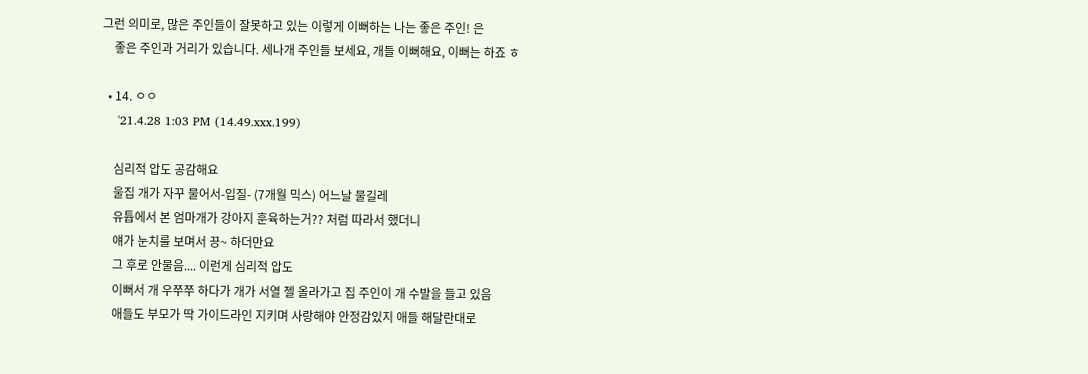그런 의미로, 많은 주인들이 잘못하고 있는 이렇게 이뻐하는 나는 좋은 주인! 은
    좋은 주인과 거리가 있습니다. 세나개 주인들 보세요, 개들 이뻐해요, 이뻐는 하죠 ㅎ

  • 14. ㅇㅇ
    '21.4.28 1:03 PM (14.49.xxx.199)

    심리적 압도 공감해요
    울집 개가 자꾸 물어서-입질- (7개월 믹스) 어느날 물길레
    유튭에서 본 엄마개가 강아지 훈육하는거?? 처럼 따라서 했더니
    얘가 눈치를 보며서 끙~ 하더만요
    그 후로 안물음.... 이런게 심리적 압도
    이뻐서 개 우쭈쭈 하다가 개가 서열 젤 올라가고 집 주인이 개 수발을 들고 있음
    애들도 부모가 딱 가이드라인 지키며 사랑해야 안정감있지 애들 해달란대로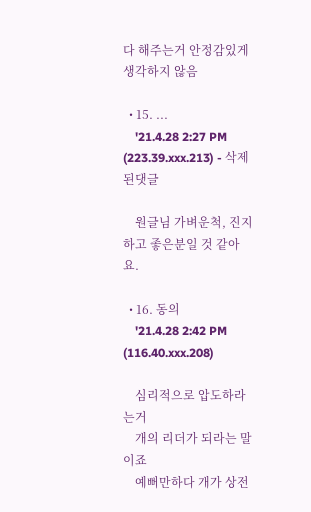다 해주는거 안정감있게 생각하지 않음

  • 15. ...
    '21.4.28 2:27 PM (223.39.xxx.213) - 삭제된댓글

    원글님 가벼운척, 진지하고 좋은분일 것 같아요.

  • 16. 동의
    '21.4.28 2:42 PM (116.40.xxx.208)

    심리적으로 압도하라는거
    개의 리더가 되라는 말이죠
    예뻐만하다 개가 상전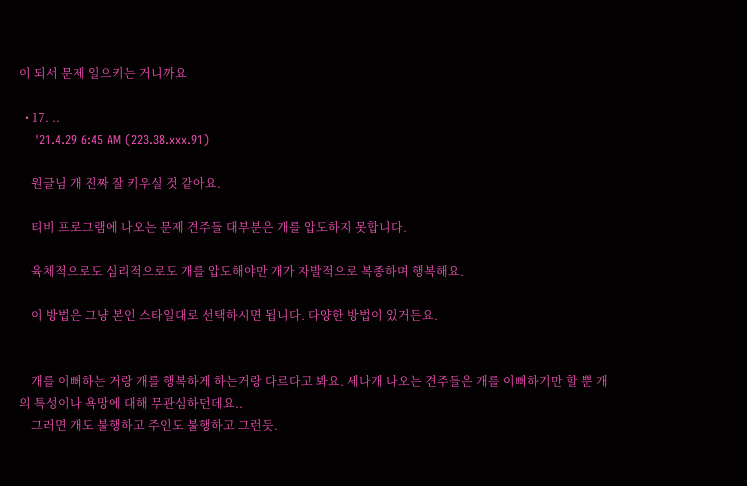이 되서 문제 일으키는 거니까요

  • 17. ..
    '21.4.29 6:45 AM (223.38.xxx.91)

    원글님 개 진짜 잘 키우실 것 같아요.

    티비 프로그램에 나오는 문제 견주들 대부분은 개를 압도하지 못합니다.

    육체적으로도 심리적으로도 개를 압도해야만 개가 자발적으로 복종하며 행복해요.

    이 방법은 그냥 본인 스타일대로 선택하시면 됩니다. 다양한 방법이 있거든요.


    개를 이뻐하는 거랑 개를 행복하게 하는거랑 다르다고 봐요. 세나개 나오는 견주들은 개를 이뻐하기만 할 뿐 개의 특성이나 욕망에 대해 무관심하던데요..
    그러면 개도 불행하고 주인도 불행하고 그런듯.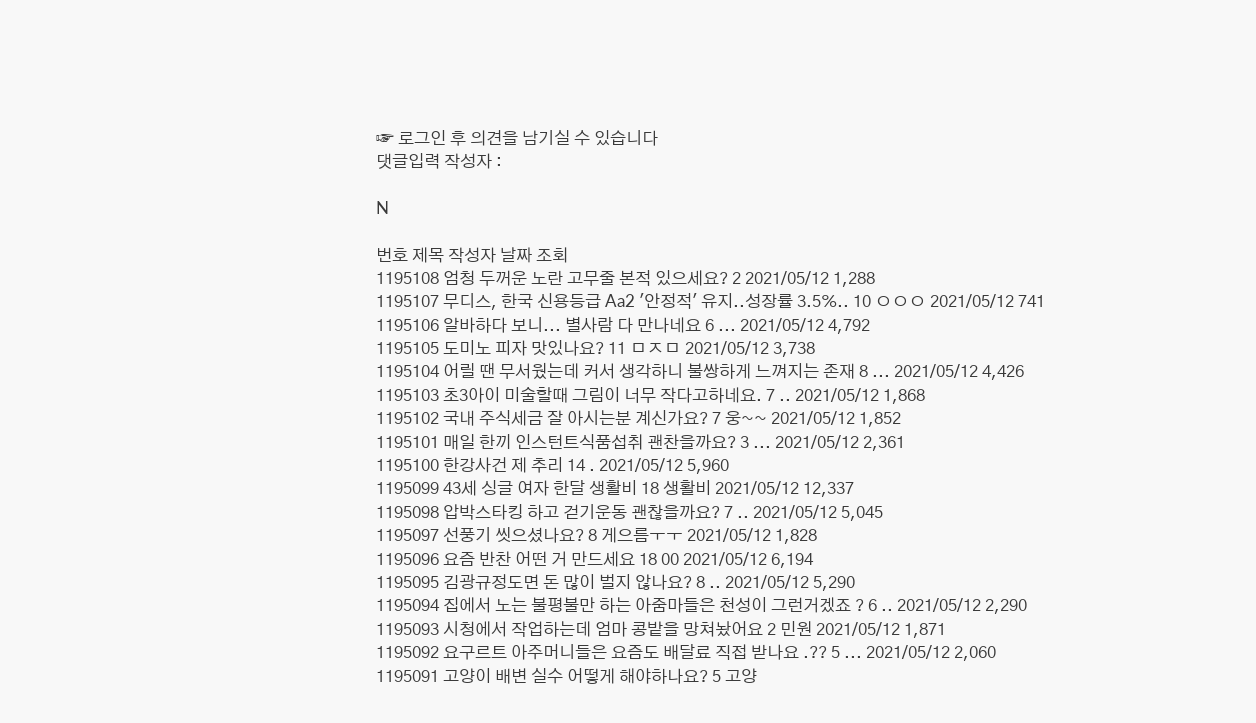☞ 로그인 후 의견을 남기실 수 있습니다
댓글입력 작성자 :

N

번호 제목 작성자 날짜 조회
1195108 엄청 두꺼운 노란 고무줄 본적 있으세요? 2 2021/05/12 1,288
1195107 무디스, 한국 신용등급 Aa2 '안정적' 유지..성장률 3.5%.. 10 ㅇㅇㅇ 2021/05/12 741
1195106 알바하다 보니... 별사람 다 만나네요 6 ... 2021/05/12 4,792
1195105 도미노 피자 맛있나요? 11 ㅁㅈㅁ 2021/05/12 3,738
1195104 어릴 땐 무서웠는데 커서 생각하니 불쌍하게 느껴지는 존재 8 ... 2021/05/12 4,426
1195103 초3아이 미술할때 그림이 너무 작다고하네요. 7 .. 2021/05/12 1,868
1195102 국내 주식세금 잘 아시는분 계신가요? 7 웅~~ 2021/05/12 1,852
1195101 매일 한끼 인스턴트식품섭취 괜찬을까요? 3 ... 2021/05/12 2,361
1195100 한강사건 제 추리 14 . 2021/05/12 5,960
1195099 43세 싱글 여자 한달 생활비 18 생활비 2021/05/12 12,337
1195098 압박스타킹 하고 걷기운동 괜찮을까요? 7 .. 2021/05/12 5,045
1195097 선풍기 씻으셨나요? 8 게으름ㅜㅜ 2021/05/12 1,828
1195096 요즘 반찬 어떤 거 만드세요 18 00 2021/05/12 6,194
1195095 김광규정도면 돈 많이 벌지 않나요? 8 .. 2021/05/12 5,290
1195094 집에서 노는 불평불만 하는 아줌마들은 천성이 그런거겠죠 ? 6 .. 2021/05/12 2,290
1195093 시청에서 작업하는데 엄마 콩밭을 망쳐놨어요 2 민원 2021/05/12 1,871
1195092 요구르트 아주머니들은 요즘도 배달료 직접 받나요 .?? 5 ... 2021/05/12 2,060
1195091 고양이 배변 실수 어떻게 해야하나요? 5 고양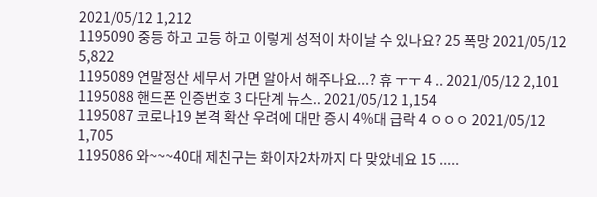2021/05/12 1,212
1195090 중등 하고 고등 하고 이렇게 성적이 차이날 수 있나요? 25 폭망 2021/05/12 5,822
1195089 연말정산 세무서 가면 알아서 해주나요...? 휴 ㅜㅜ 4 .. 2021/05/12 2,101
1195088 핸드폰 인증번호 3 다단계 뉴스.. 2021/05/12 1,154
1195087 코로나19 본격 확산 우려에 대만 증시 4%대 급락 4 ㅇㅇㅇ 2021/05/12 1,705
1195086 와~~~40대 제친구는 화이자2차까지 다 맞았네요 15 .....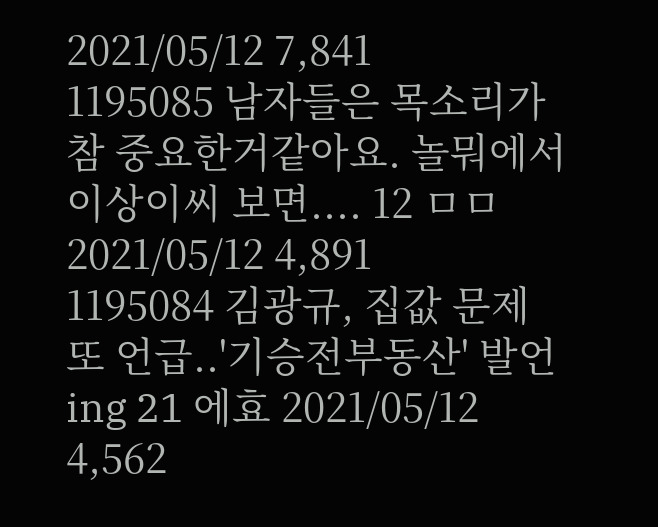2021/05/12 7,841
1195085 남자들은 목소리가 참 중요한거같아요. 놀뭐에서 이상이씨 보면.... 12 ㅁㅁ 2021/05/12 4,891
1195084 김광규, 집값 문제 또 언급..'기승전부동산' 발언ing 21 에효 2021/05/12 4,562